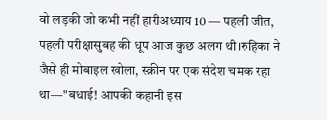वो लड़की जो कभी नहीं हारीअध्याय 10 — पहली जीत, पहली परीक्षासुबह की धूप आज कुछ अलग थी।रुहिका ने जैसे ही मोबाइल खोला, स्क्रीन पर एक संदेश चमक रहा था—"बधाई! आपकी कहानी इस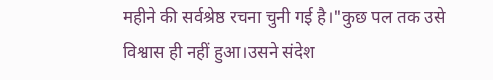महीने की सर्वश्रेष्ठ रचना चुनी गई है।"कुछ पल तक उसे विश्वास ही नहीं हुआ।उसने संदेश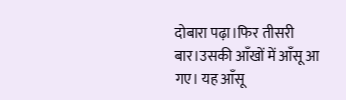दोबारा पढ़ा।फिर तीसरी बार।उसकी आँखों में आँसू आ गए। यह आँसू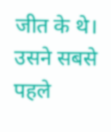जीत के थे। उसने सबसे पहले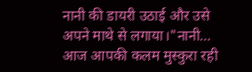नानी की डायरी उठाई और उसे अपने माथे से लगाया।"नानी… आज आपकी कलम मुस्कुरा रही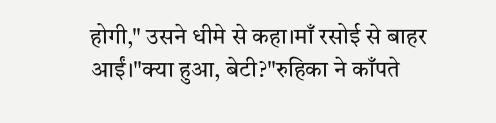होगी," उसने धीमे से कहा।माँ रसोई से बाहर आईं।"क्या हुआ, बेटी?"रुहिका ने काँपते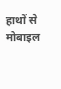हाथों से मोबाइल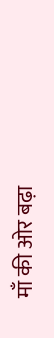माँ की ओर बढ़ा